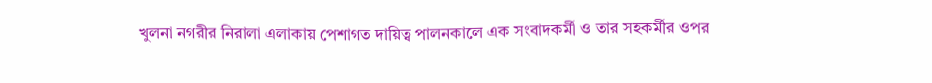খুলনা নগরীর নিরালা এলাকায় পেশাগত দায়িত্ব পালনকালে এক সংবাদকর্মী ও তার সহকর্মীর ওপর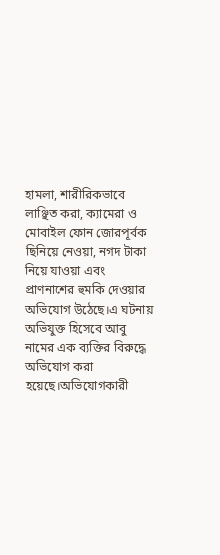হামলা, শারীরিকভাবে লাঞ্ছিত করা, ক্যামেরা ও মোবাইল ফোন জোরপূর্বক ছিনিয়ে নেওয়া, নগদ টাকা নিয়ে যাওয়া এবং প্রাণনাশের হুমকি দেওয়ার অভিযোগ উঠেছে।এ ঘটনায় অভিযুক্ত হিসেবে আবু নামের এক ব্যক্তির বিরুদ্ধে অভিযোগ করা হয়েছে।অভিযোগকারী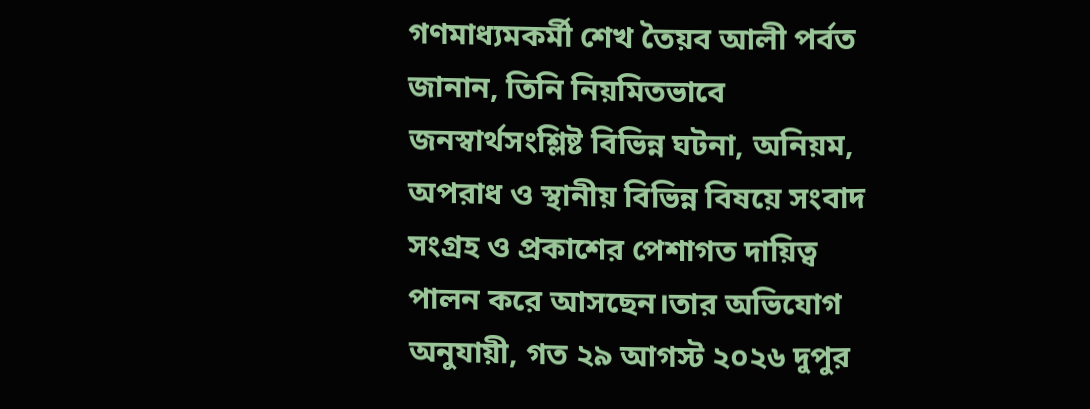গণমাধ্যমকর্মী শেখ তৈয়ব আলী পর্বত জানান, তিনি নিয়মিতভাবে জনস্বার্থসংশ্লিষ্ট বিভিন্ন ঘটনা, অনিয়ম, অপরাধ ও স্থানীয় বিভিন্ন বিষয়ে সংবাদ সংগ্রহ ও প্রকাশের পেশাগত দায়িত্ব পালন করে আসছেন।তার অভিযোগ অনুযায়ী, গত ২৯ আগস্ট ২০২৬ দুপুর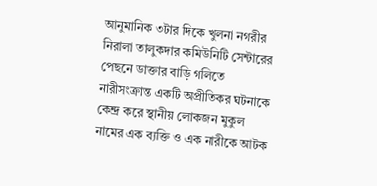আনুমানিক ৩টার দিকে খুলনা নগরীর নিরালা তালুকদার কমিউনিটি সেন্টারের পেছনে ডাক্তার বাড়ি গলিতে নারীসংক্রান্ত একটি অপ্রীতিকর ঘটনাকে কেন্দ্র করে স্থানীয় লোকজন মুকুল নামের এক ব্যক্তি ও এক নারীকে আটক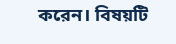করেন। বিষয়টি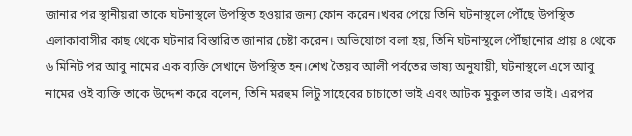জানার পর স্থানীয়রা তাকে ঘটনাস্থলে উপস্থিত হওয়ার জন্য ফোন করেন।খবর পেয়ে তিনি ঘটনাস্থলে পৌঁছে উপস্থিত এলাকাবাসীর কাছ থেকে ঘটনার বিস্তারিত জানার চেষ্টা করেন। অভিযোগে বলা হয়, তিনি ঘটনাস্থলে পৌঁছানোর প্রায় ৪ থেকে ৬ মিনিট পর আবু নামের এক ব্যক্তি সেখানে উপস্থিত হন।শেখ তৈয়ব আলী পর্বতের ভাষ্য অনুযায়ী, ঘটনাস্থলে এসে আবু নামের ওই ব্যক্তি তাকে উদ্দেশ করে বলেন, তিনি মরহুম লিটু সাহেবের চাচাতো ভাই এবং আটক মুকুল তার ভাই। এরপর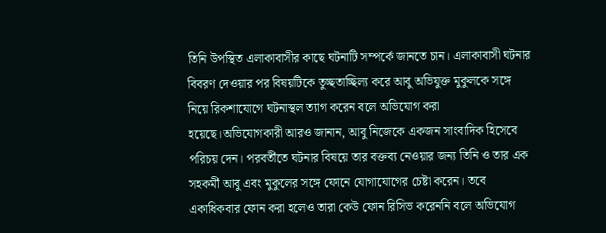তিনি উপস্থিত এলাকাবাসীর কাছে ঘটনাটি সম্পর্কে জানতে চান। এলাকাবাসী ঘটনার বিবরণ দেওয়ার পর বিষয়টিকে তুচ্ছতাচ্ছিল্য করে আবু অভিযুক্ত মুকুলকে সঙ্গে নিয়ে রিকশাযোগে ঘটনাস্থল ত্যাগ করেন বলে অভিযোগ করা হয়েছে।অভিযোগকারী আরও জানান, আবু নিজেকে একজন সাংবাদিক হিসেবে পরিচয় দেন। পরবর্তীতে ঘটনার বিষয়ে তার বক্তব্য নেওয়ার জন্য তিনি ও তার এক সহকর্মী আবু এবং মুকুলের সঙ্গে ফোনে যোগাযোগের চেষ্টা করেন। তবে একাধিকবার ফোন করা হলেও তারা কেউ ফোন রিসিভ করেননি বলে অভিযোগ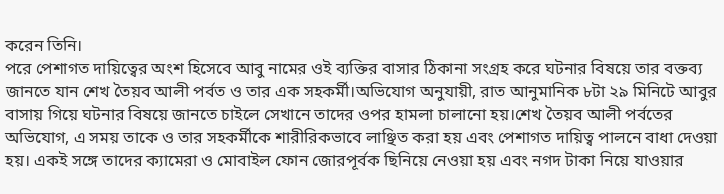করেন তিনি।
পরে পেশাগত দায়িত্বের অংশ হিসেবে আবু নামের ওই ব্যক্তির বাসার ঠিকানা সংগ্রহ করে ঘটনার বিষয়ে তার বক্তব্য জানতে যান শেখ তৈয়ব আলী পর্বত ও তার এক সহকর্মী।অভিযোগ অনুযায়ী, রাত আনুমানিক ৮টা ২৯ মিনিটে আবুর বাসায় গিয়ে ঘটনার বিষয়ে জানতে চাইলে সেখানে তাদের ওপর হামলা চালানো হয়।শেখ তৈয়ব আলী পর্বতের অভিযোগ, এ সময় তাকে ও তার সহকর্মীকে শারীরিকভাবে লাঞ্ছিত করা হয় এবং পেশাগত দায়িত্ব পালনে বাধা দেওয়া হয়। একই সঙ্গে তাদের ক্যামেরা ও মোবাইল ফোন জোরপূর্বক ছিনিয়ে নেওয়া হয় এবং নগদ টাকা নিয়ে যাওয়ার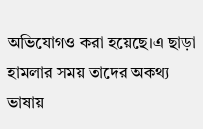অভিযোগও করা হয়েছে।এ ছাড়া হামলার সময় তাদের অকথ্য ভাষায়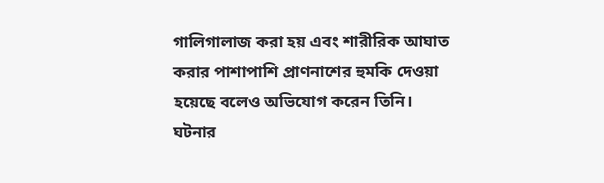গালিগালাজ করা হয় এবং শারীরিক আঘাত করার পাশাপাশি প্রাণনাশের হুমকি দেওয়া হয়েছে বলেও অভিযোগ করেন তিনি।
ঘটনার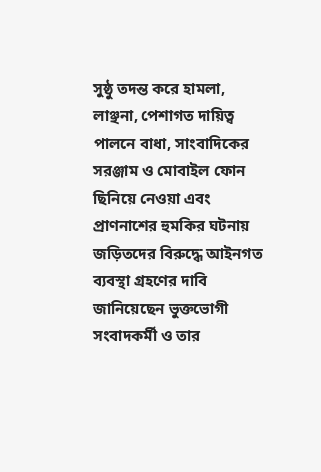সুষ্ঠু তদন্ত করে হামলা, লাঞ্ছনা, পেশাগত দায়িত্ব পালনে বাধা, সাংবাদিকের সরঞ্জাম ও মোবাইল ফোন ছিনিয়ে নেওয়া এবং প্রাণনাশের হুমকির ঘটনায় জড়িতদের বিরুদ্ধে আইনগত ব্যবস্থা গ্রহণের দাবি জানিয়েছেন ভুক্তভোগী সংবাদকর্মী ও তার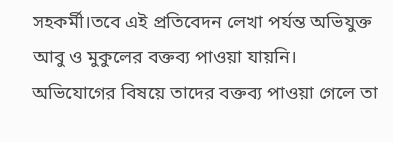সহকর্মী।তবে এই প্রতিবেদন লেখা পর্যন্ত অভিযুক্ত আবু ও মুকুলের বক্তব্য পাওয়া যায়নি। অভিযোগের বিষয়ে তাদের বক্তব্য পাওয়া গেলে তা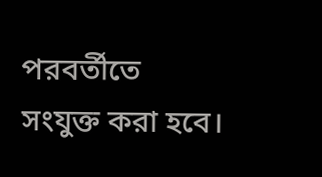পরবর্তীতে সংযুক্ত করা হবে।